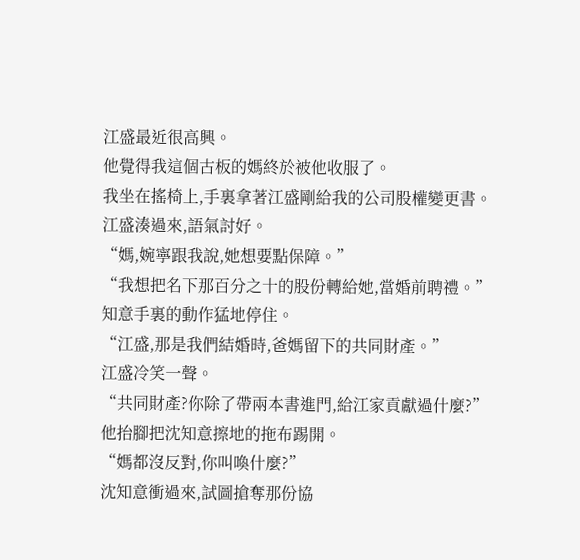江盛最近很高興。
他覺得我這個古板的媽終於被他收服了。
我坐在搖椅上,手裏拿著江盛剛給我的公司股權變更書。
江盛湊過來,語氣討好。
“媽,婉寧跟我說,她想要點保障。”
“我想把名下那百分之十的股份轉給她,當婚前聘禮。”
知意手裏的動作猛地停住。
“江盛,那是我們結婚時,爸媽留下的共同財產。”
江盛冷笑一聲。
“共同財產?你除了帶兩本書進門,給江家貢獻過什麼?”
他抬腳把沈知意擦地的拖布踢開。
“媽都沒反對,你叫喚什麼?”
沈知意衝過來,試圖搶奪那份協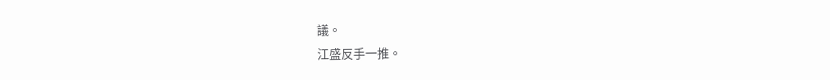議。
江盛反手一推。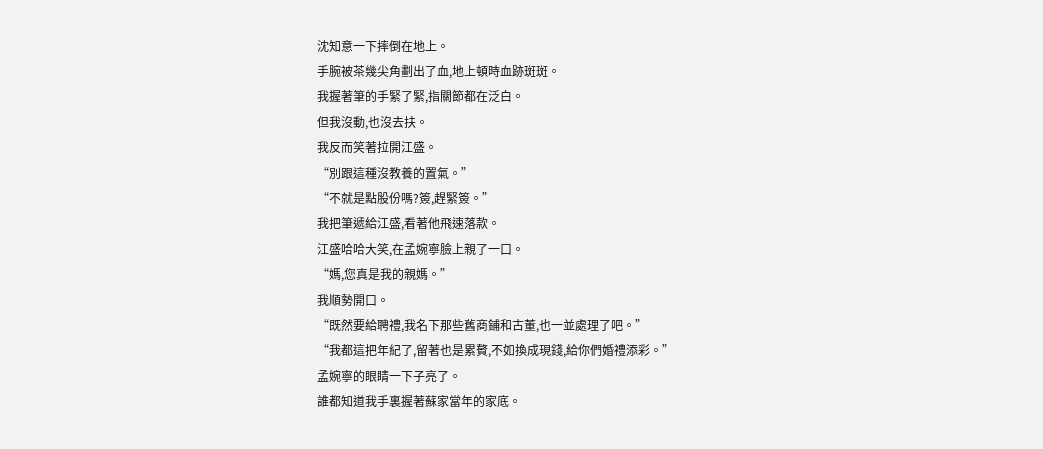沈知意一下摔倒在地上。
手腕被茶幾尖角劃出了血,地上頓時血跡斑斑。
我握著筆的手緊了緊,指關節都在泛白。
但我沒動,也沒去扶。
我反而笑著拉開江盛。
“別跟這種沒教養的置氣。”
“不就是點股份嗎?簽,趕緊簽。”
我把筆遞給江盛,看著他飛速落款。
江盛哈哈大笑,在孟婉寧臉上親了一口。
“媽,您真是我的親媽。”
我順勢開口。
“既然要給聘禮,我名下那些舊商鋪和古董,也一並處理了吧。”
“我都這把年紀了,留著也是累贅,不如換成現錢,給你們婚禮添彩。”
孟婉寧的眼睛一下子亮了。
誰都知道我手裏握著蘇家當年的家底。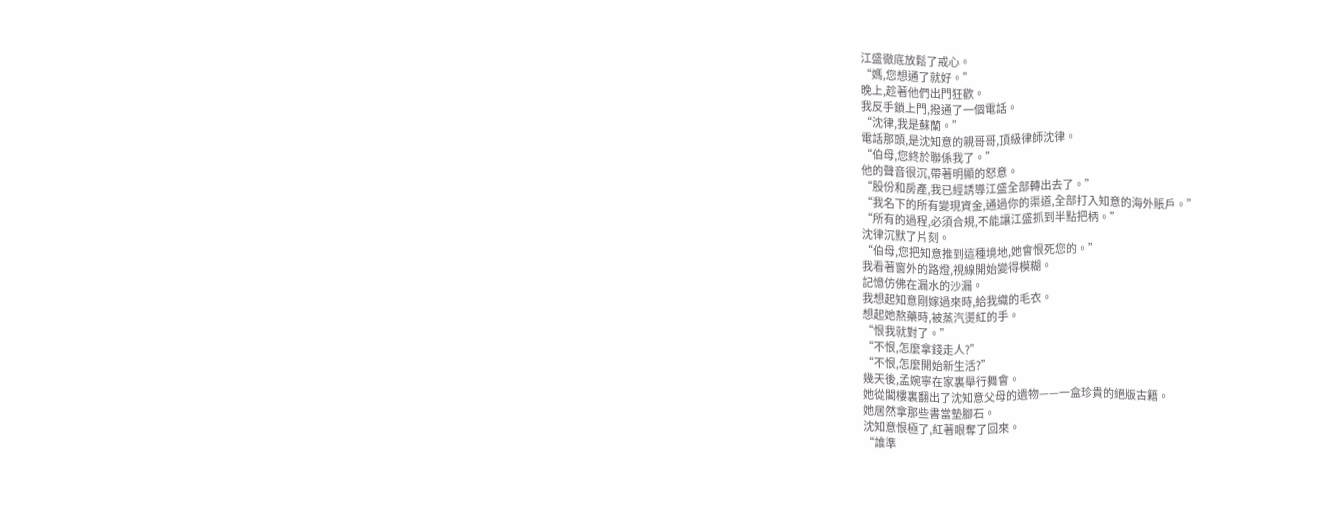江盛徹底放鬆了戒心。
“媽,您想通了就好。”
晚上,趁著他們出門狂歡。
我反手鎖上門,撥通了一個電話。
“沈律,我是蘇蘭。”
電話那頭,是沈知意的親哥哥,頂級律師沈律。
“伯母,您終於聯係我了。”
他的聲音很沉,帶著明顯的怒意。
“股份和房產,我已經誘導江盛全部轉出去了。”
“我名下的所有變現資金,通過你的渠道,全部打入知意的海外賬戶。”
“所有的過程,必須合規,不能讓江盛抓到半點把柄。”
沈律沉默了片刻。
“伯母,您把知意推到這種境地,她會恨死您的。”
我看著窗外的路燈,視線開始變得模糊。
記憶仿佛在漏水的沙漏。
我想起知意剛嫁過來時,給我織的毛衣。
想起她熬藥時,被蒸汽燙紅的手。
“恨我就對了。”
“不恨,怎麼拿錢走人?”
“不恨,怎麼開始新生活?”
幾天後,孟婉寧在家裏舉行舞會。
她從閣樓裏翻出了沈知意父母的遺物——一盒珍貴的絕版古籍。
她居然拿那些書當墊腳石。
沈知意恨極了,紅著眼奪了回來。
“誰準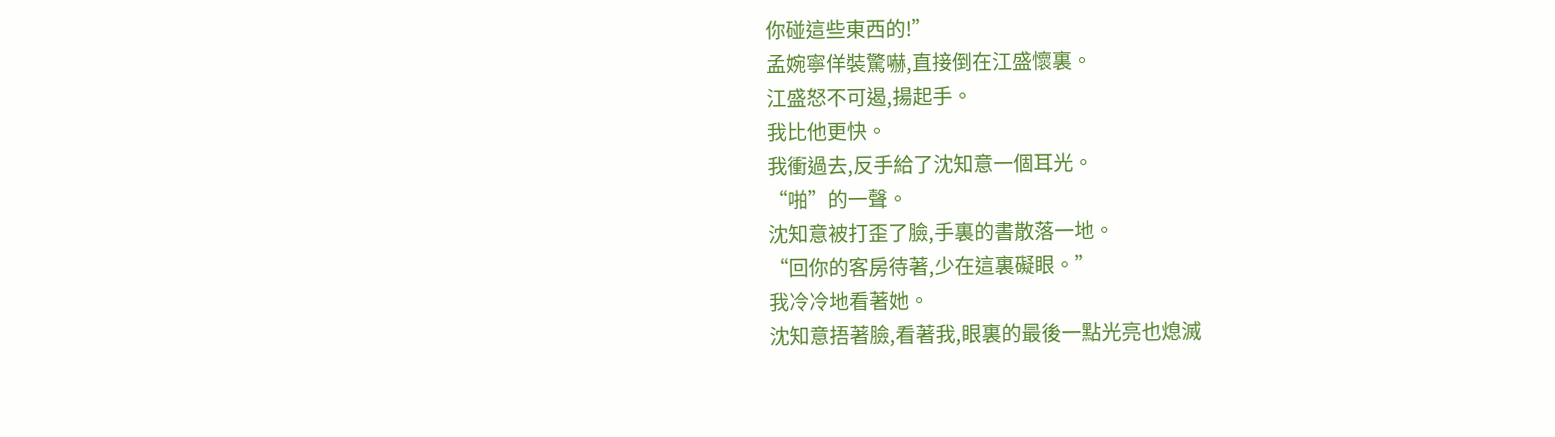你碰這些東西的!”
孟婉寧佯裝驚嚇,直接倒在江盛懷裏。
江盛怒不可遏,揚起手。
我比他更快。
我衝過去,反手給了沈知意一個耳光。
“啪”的一聲。
沈知意被打歪了臉,手裏的書散落一地。
“回你的客房待著,少在這裏礙眼。”
我冷冷地看著她。
沈知意捂著臉,看著我,眼裏的最後一點光亮也熄滅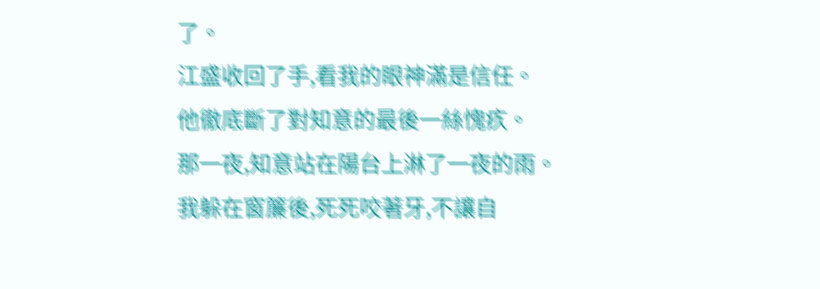了。
江盛收回了手,看我的眼神滿是信任。
他徹底斷了對知意的最後一絲愧疚。
那一夜,知意站在陽台上淋了一夜的雨。
我躲在窗簾後,死死咬著牙,不讓自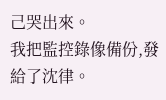己哭出來。
我把監控錄像備份,發給了沈律。